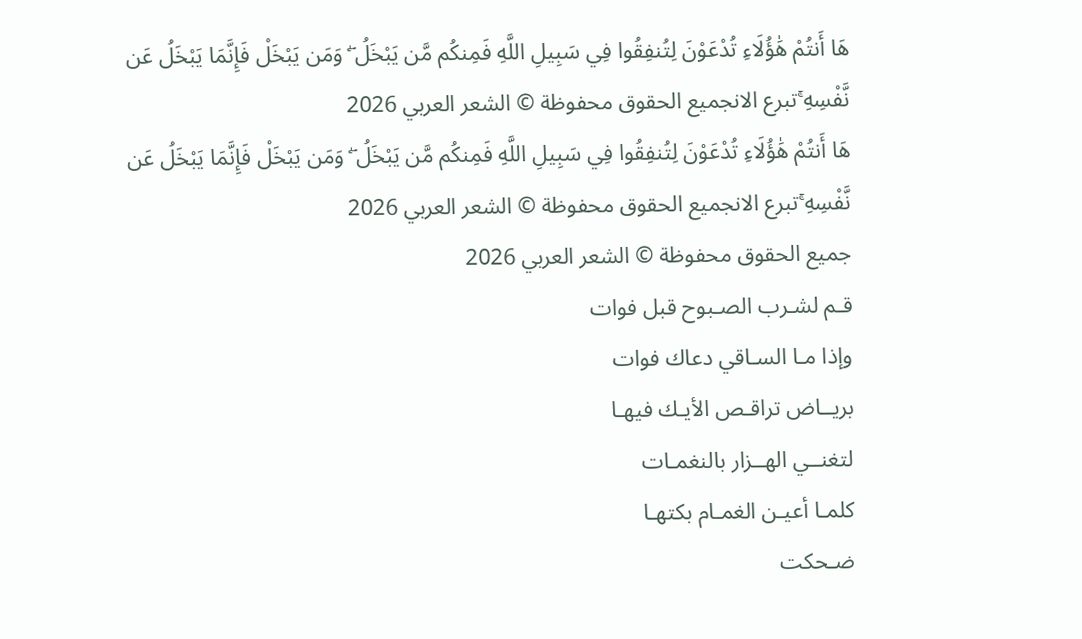هَا أَنتُمْ هَٰؤُلَاءِ تُدْعَوْنَ لِتُنفِقُوا فِي سَبِيلِ اللَّهِ فَمِنكُم مَّن يَبْخَلُ ۖ وَمَن يَبْخَلْ فَإِنَّمَا يَبْخَلُ عَن نَّفْسِهِ ۚتبرع الانجميع الحقوق محفوظة © الشعر العربي 2026
هَا أَنتُمْ هَٰؤُلَاءِ تُدْعَوْنَ لِتُنفِقُوا فِي سَبِيلِ اللَّهِ فَمِنكُم مَّن يَبْخَلُ ۖ وَمَن يَبْخَلْ فَإِنَّمَا يَبْخَلُ عَن نَّفْسِهِ ۚتبرع الانجميع الحقوق محفوظة © الشعر العربي 2026
جميع الحقوق محفوظة © الشعر العربي 2026
قـم لشـرب الصـبوح قبل فوات
وإذا مـا السـاقي دعاك فوات
بريــاض تراقـص الأيـك فيهـا
لتغنــي الهــزار بالنغمـات
كلمـا أعيـن الغمـام بكتهـا
ضـحكت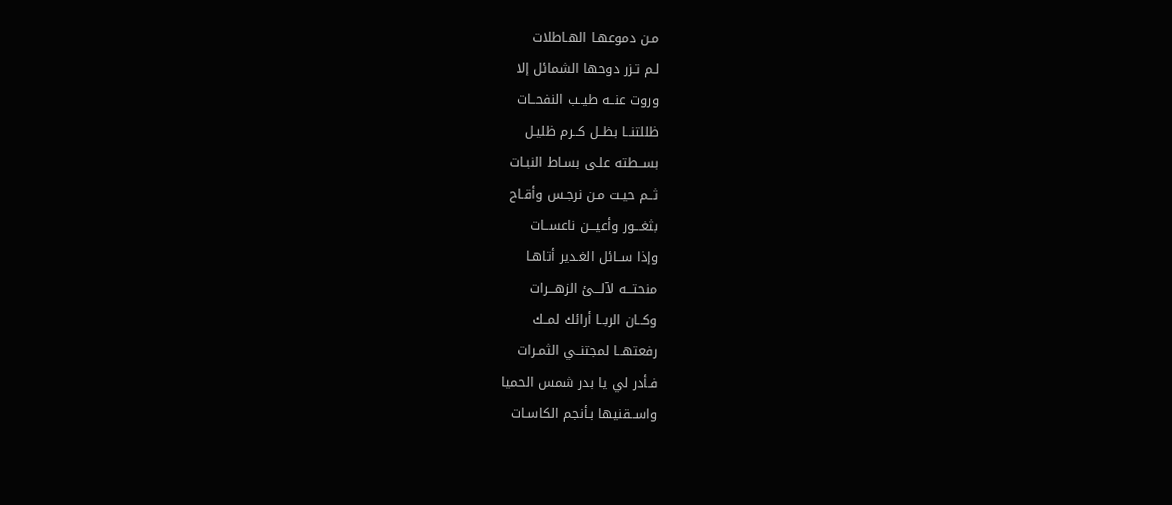مـن دموعهـا الهـاطلات
لـم تـزر دوحها الشمائل إلا
وروت عنــه طيــب النفحــات
ظللتنــا بظــل كــرم ظليـل
بســطته علـى بسـاط النبـات
ثــم حيـت مـن نرجـس وأقـاح
بثغـــور وأعيـــن ناعســات
وإذا ســائل الغـدير أتاهـا
منحتـــه لآلـــئ الزهـــرات
وكــان الربــا أرائك لمــك
رفعتهــا لمجتنــي الثمـرات
فـأدر لي يا بدر شمس الحميا
واســقنيها بـأنجم الكاسـات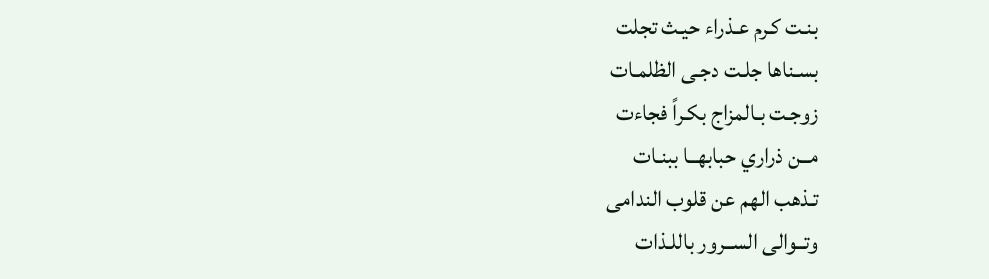بنـت كـرم عـذراء حيـث تجلت
بسـناها جلـت دجـى الظلمـات
زوجـت بـالمزاج بكـراً فجاءت
مــن ذراري حبابهــا ببنـات
تـذهب الهم عن قلوب الندامى
وتــوالى الســرور باللـذات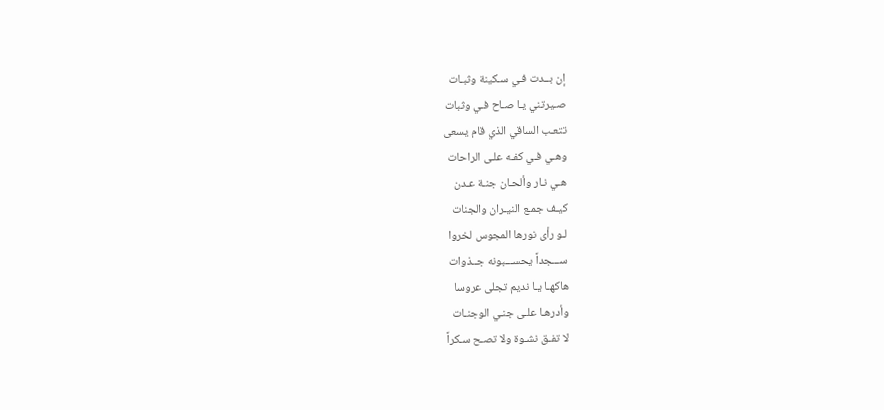إن بــدت فـي سـكينة وثبـات
صـيرتني يـا صـاح فـي وثبات
تتعـب الساقي الذي قام يسعى
وهـي فـي كفـه علـى الراحات
هـي نـار وألحـان جنـة عـدن
كيـف جمـع النيـران والجنات
لـو رأى نورها المجوس لخروا
ســـجداً يحســـبونه جــذوات
هاكهـا يـا نديم تجلى عروسا
وأدرهـا علـى جنـي الوجنـات
لا تفـق نشـوة ولا تصـح سـكراً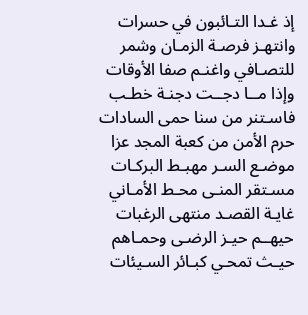إذ غـدا التـائبون في حسرات
وانتهـز فرصـة الزمـان وشمر
للتصـافي واغنـم صفا الأوقات
وإذا مــا دجــت دجنـة خطـب
فاسـتنر من سنا حمى السادات
حرم الأمن من كعبة المجد عزا
موضـع السـر مهبـط البركـات
مسـتقر المنـى محـط الأمـاني
غايـة القصـد منتهى الرغبات
حيهــم حيـز الرضـى وحمـاهم
حيـث تمحـي كبـائر السـيئات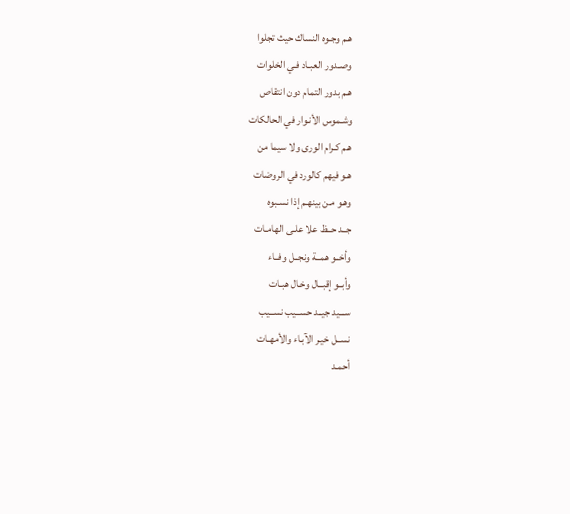هـم وجـوه النساك حيث تجلوا
وصـدور العبـاد فـي الخلوات
هـم بدور التمام دون انتقاص
وشـموس الأنـوار في الحالكات
هـم كـرام الورى ولا سيما من
هـو فيهم كالورد في الروضات
وهـو مـن بينهـم إذا نسـبوه
جــد حــظ علا علـى الهامـات
وأخــو همــة ونجــل وفــاء
وأبــو إقبــال وخـال هبـات
ســـيد جيــد حســيب نســيب
نســل خيـر الآبـاء والأمهـات
أحمـد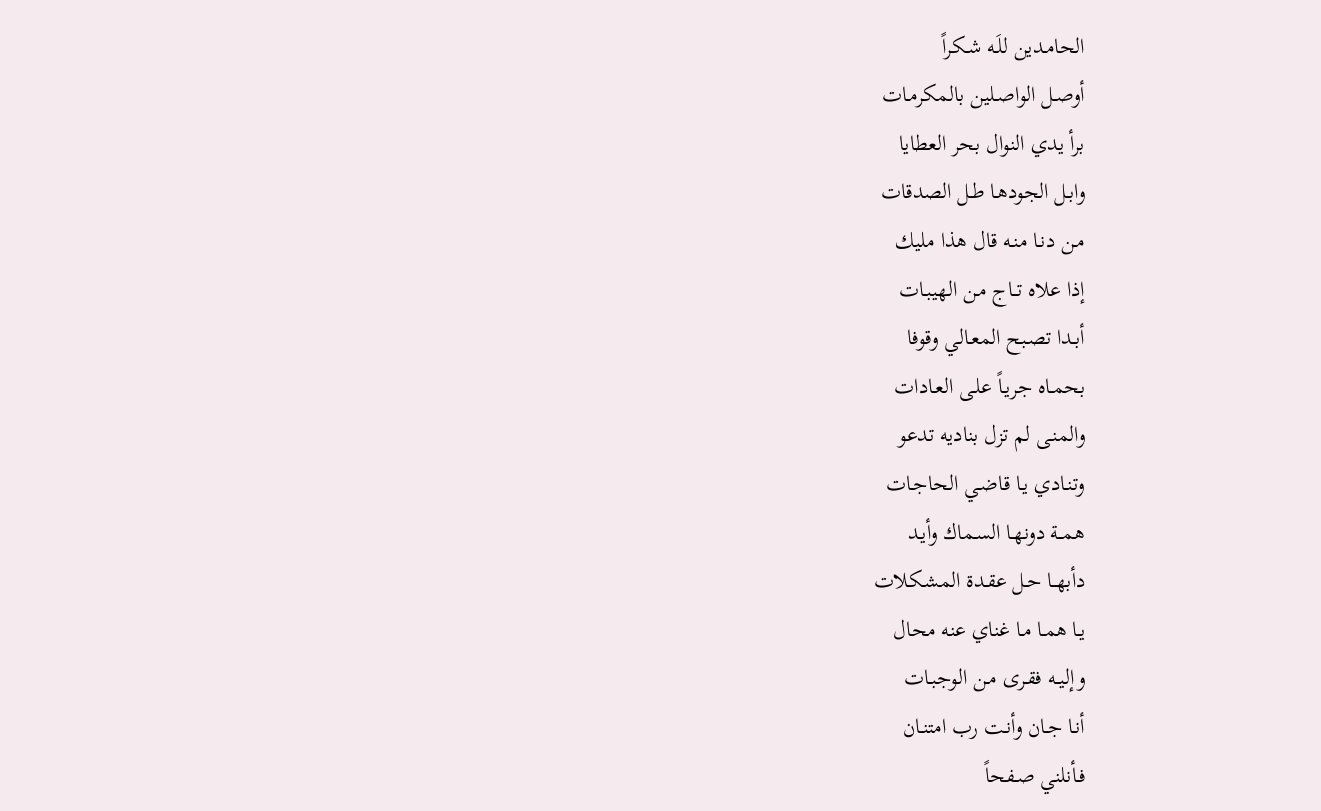الحامـدين للَـه شـكراً
أوصـل الواصـلين بالمكرمـات
برأ يدي النوال بحر العطايا
وابـل الجودهـا طـل الصدقات
مـن دنـا منـه قال هذا مليك
إذا علاه تــاج مـن الهيبـات
أبـدا تصـبح المعـالي وقوفا
بحمـاه جريـاً علـى العـادات
والمنـى لم تزل بناديه تدعو
وتنـادي يـا قاضـي الحاجـات
همــة دونهـا السـماك وأيـد
دأبهــا حـل عقـدة المشـكلات
يـا همـا مـا غناي عنه محال
وإليــه فقـرى مـن الوجبـات
أنـا جـان وأنـت رب امتنـان
فـأنلني صـفحاً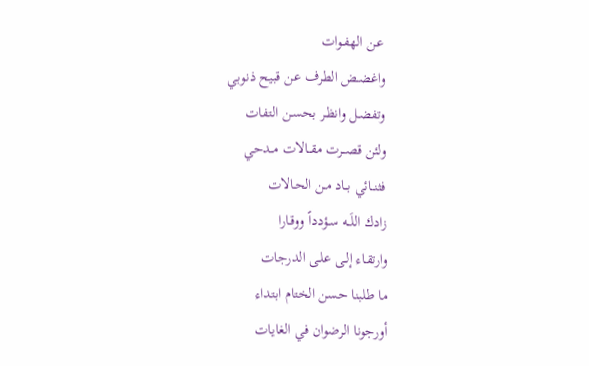عـن الهفـوات
واغضـض الطرف عن قبيح ذنوبي
وتفضـل وانظـر بحسـن التفات
ولئن قصــرت مقــالات مــدحي
فثنــائي بــاد مـن الحـالات
زادك اللَــه سـؤدداً ووقـارا
وارتقـاء إلـى علـى الدرجات
ما طلبنا حسن الختام ابتداء
أورجونا الرضوان في الغايات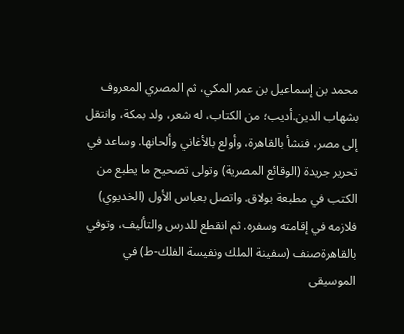محمد بن إسماعيل بن عمر المكي، ثم المصري المعروف بشهاب الدين.أديب؛ من الكتاب، له شعر، ولد بمكة، وانتقل إلى مصر، فنشأ بالقاهرة، وأولع بالأغاني وألحانها. وساعد في تحرير جريدة (الوقائع المصرية) وتولى تصحيح ما يطبع من الكتب في مطبعة بولاق. واتصل بعباس الأول (الخديوي) فلازمه في إقامته وسفره. ثم انقطع للدرس والتأليف، وتوفي بالقاهرةصنف (سفينة الملك ونفيسة الفلك-ط) في الموسيقى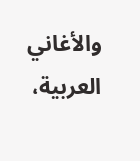والأغاني العربية،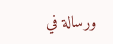ورسالة في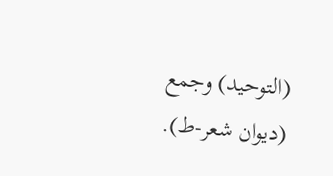(التوحيد) وجمع (ديوان شعر-ط).